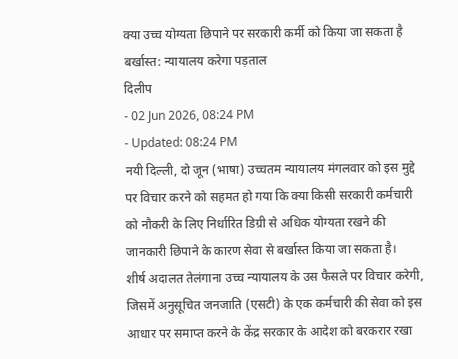क्या उच्च योग्यता छिपाने पर सरकारी कर्मी को किया जा सकता है बर्खास्त: न्यायालय करेगा पड़ताल
दिलीप
- 02 Jun 2026, 08:24 PM
- Updated: 08:24 PM
नयी दिल्ली, दो जून (भाषा) उच्चतम न्यायालय मंगलवार को इस मुद्दे पर विचार करने को सहमत हो गया कि क्या किसी सरकारी कर्मचारी को नौकरी के लिए निर्धारित डिग्री से अधिक योग्यता रखने की जानकारी छिपाने के कारण सेवा से बर्खास्त किया जा सकता है।
शीर्ष अदालत तेलंगाना उच्च न्यायालय के उस फैसले पर विचार करेगी, जिसमें अनुसूचित जनजाति (एसटी) के एक कर्मचारी की सेवा को इस आधार पर समाप्त करने के केंद्र सरकार के आदेश को बरकरार रखा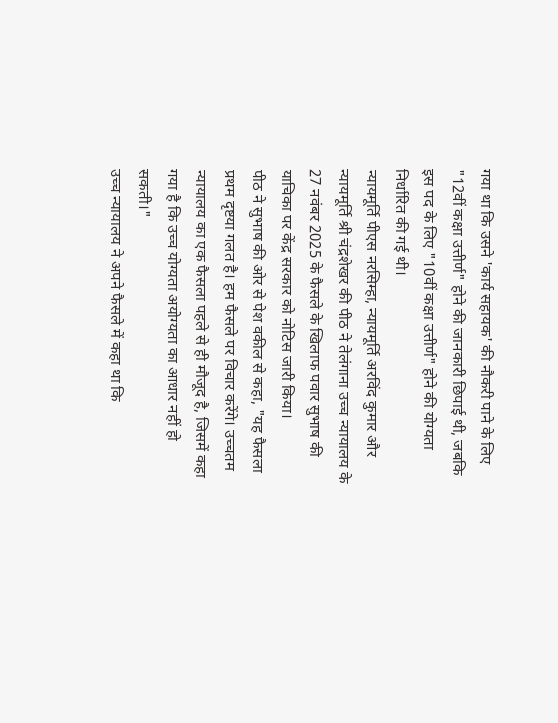गया था कि उसने 'कार्य सहायक' की नौकरी पाने के लिए "12वीं कक्षा उत्तीर्ण" होने की जानकारी छिपाई थी, जबकि इस पद के लिए "10वीं कक्षा उत्तीर्ण" होने की योग्यता निर्धारित की गई थी।
न्यायमूर्ति पीएस नरसिम्हा, न्यायमूर्ति अरविंद कुमार और न्यायमूर्ति श्री चंद्रशेखर की पीठ ने तेलंगाना उच्च न्यायालय के 27 नवंबर 2025 के फैसले के खिलाफ पवार सुभाष की याचिका पर केंद्र सरकार को नोटिस जारी किया।
पीठ ने सुभाष की ओर से पेश वकील से कहा, "यह फैसला प्रथम दृष्टया गलत है। हम फैसले पर विचार करेंगे। उच्चतम न्यायालय का एक फैसला पहले से ही मौजूद है, जिसमें कहा गया है कि उच्च योग्यता अयोग्यता का आधार नहीं हो सकती।"
उच्च न्यायालय ने अपने फैसले में कहा था कि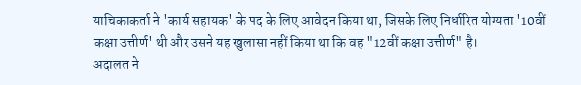याचिकाकर्ता ने 'कार्य सहायक' के पद के लिए आवेदन किया था, जिसके लिए निर्धारित योग्यता '10वीं कक्षा उत्तीर्ण' थी और उसने यह खुलासा नहीं किया था कि वह "12वीं कक्षा उत्तीर्ण" है।
अदालत ने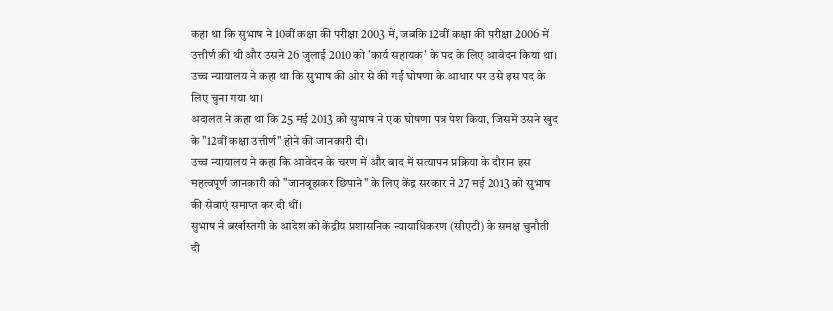कहा था कि सुभाष ने 10वीं कक्षा की परीक्षा 2003 में, जबकि 12वीं कक्षा की परीक्षा 2006 में उत्तीर्ण की थी और उसने 26 जुलाई 2010 को 'कार्य सहायक' के पद के लिए आवेदन किया था।
उच्च न्यायालय ने कहा था कि सुभाष की ओर से की गई घोषणा के आधार पर उसे इस पद के लिए चुना गया था।
अदालत ने कहा था कि 25 मई 2013 को सुभाष ने एक घोषणा पत्र पेश किया, जिसमें उसने खुद के "12वीं कक्षा उत्तीर्ण" होने की जानकारी दी।
उच्च न्यायालय ने कहा कि आवेदन के चरण में और बाद में सत्यापन प्रक्रिया के दौरान इस महत्वपूर्ण जानकारी को "जानबूझकर छिपाने" के लिए केंद्र सरकार ने 27 मई 2013 को सुभाष की सेवाएं समाप्त कर दी थीं।
सुभाष ने बर्खास्तगी के आदेश को केंद्रीय प्रशासनिक न्यायाधिकरण (सीएटी) के समक्ष चुनौती दी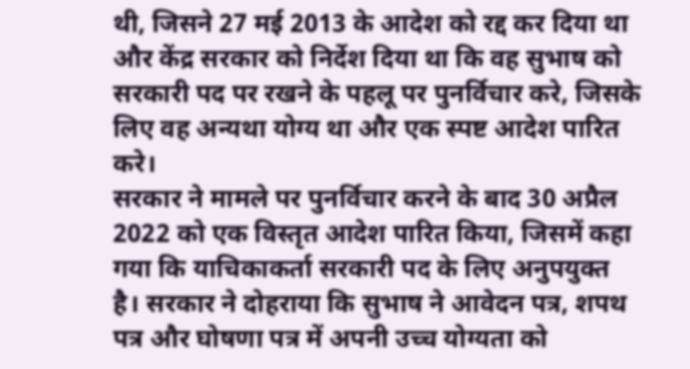थी, जिसने 27 मई 2013 के आदेश को रद्द कर दिया था और केंद्र सरकार को निर्देश दिया था कि वह सुभाष को सरकारी पद पर रखने के पहलू पर पुनर्विचार करे, जिसके लिए वह अन्यथा योग्य था और एक स्पष्ट आदेश पारित करे।
सरकार ने मामले पर पुनर्विचार करने के बाद 30 अप्रैल 2022 को एक विस्तृत आदेश पारित किया, जिसमें कहा गया कि याचिकाकर्ता सरकारी पद के लिए अनुपयुक्त है। सरकार ने दोहराया कि सुभाष ने आवेदन पत्र, शपथ पत्र और घोषणा पत्र में अपनी उच्च योग्यता को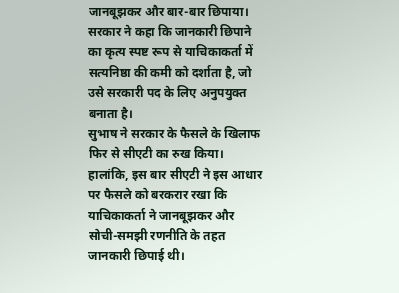जानबूझकर और बार-बार छिपाया।
सरकार ने कहा कि जानकारी छिपाने का कृत्य स्पष्ट रूप से याचिकाकर्ता में सत्यनिष्ठा की कमी को दर्शाता है, जो उसे सरकारी पद के लिए अनुपयुक्त बनाता है।
सुभाष ने सरकार के फैसले के खिलाफ फिर से सीएटी का रुख किया। हालांकि, इस बार सीएटी ने इस आधार पर फैसले को बरकरार रखा कि याचिकाकर्ता ने जानबूझकर और सोची-समझी रणनीति के तहत जानकारी छिपाई थी।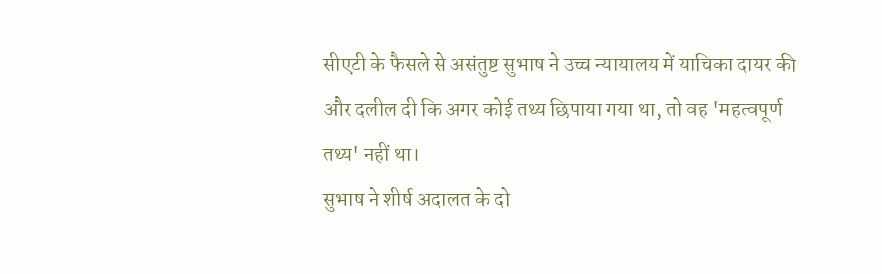सीएटी के फैसले से असंतुष्ट सुभाष ने उच्च न्यायालय में याचिका दायर की और दलील दी कि अगर कोई तथ्य छिपाया गया था, तो वह 'महत्वपूर्ण तथ्य' नहीं था।
सुभाष ने शीर्ष अदालत के दो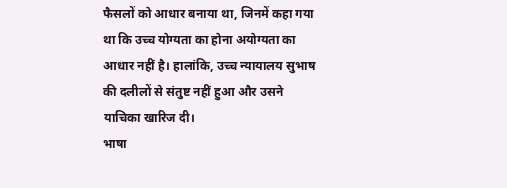फैसलों को आधार बनाया था, जिनमें कहा गया था कि उच्च योग्यता का होना अयोग्यता का आधार नहीं है। हालांकि, उच्च न्यायालय सुभाष की दलीलों से संतुष्ट नहीं हुआ और उसने याचिका खारिज दी।
भाषा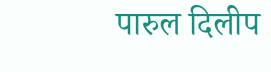पारुल दिलीप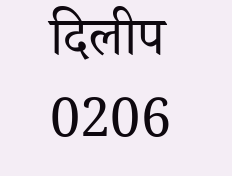दिलीप
0206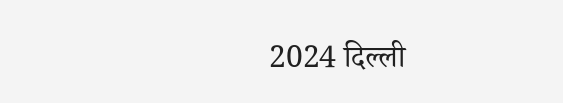2024 दिल्ली